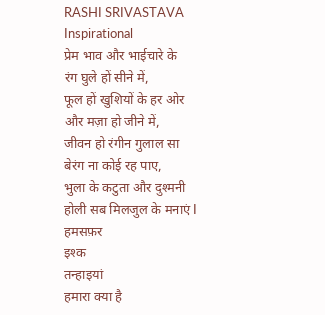RASHI SRIVASTAVA
Inspirational
प्रेम भाव और भाईचारे के
रंग घुले हों सीने में,
फूल हों खुशियों के हर ओर
और मज़ा हो जीने में,
जीवन हो रंगीन गुलाल सा
बेरंग ना कोई रह पाए,
भुला के कटुता और दुश्मनी
होली सब मिलजुल के मनाएं I
हमसफ़र
इश्क
तन्हाइयां
हमारा क्या है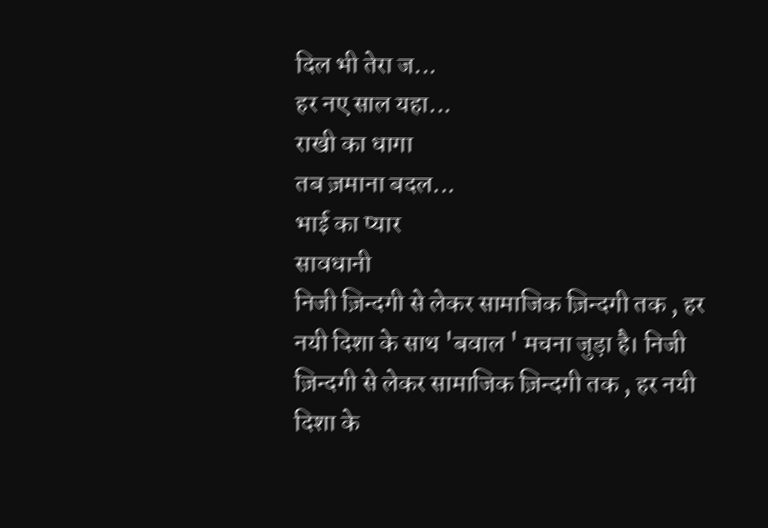दिल भी तेरा ज...
हर नए साल यहा...
राखी का धागा
तब ज़माना बदल...
भाई का प्यार
सावधानी
निजी ज़िन्दगी से लेकर सामाजिक ज़िन्दगी तक , हर नयी दिशा के साथ 'बवाल ' मचना जुड़ा है। निजी ज़िन्दगी से लेकर सामाजिक ज़िन्दगी तक , हर नयी दिशा के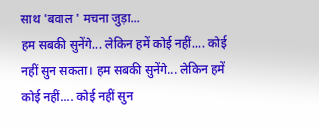साथ 'बवाल ' मचना जुड़ा...
हम सबकी सुनेंगे... लेकिन हमें कोई नहीं.... कोई नहीं सुन सकता। हम सबकी सुनेंगे... लेकिन हमें कोई नहीं.... कोई नहीं सुन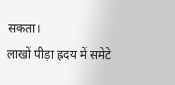सकता।
लाखों पीड़ा ह्रदय में समेटे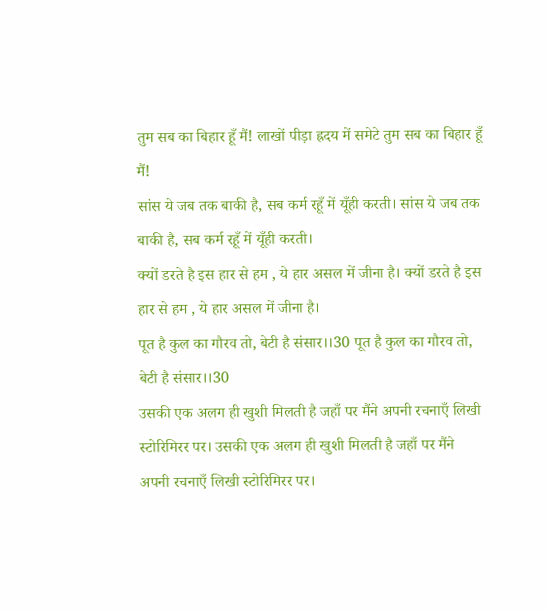तुम सब का बिहार हूँ मैं! लाखों पीड़ा ह्रदय में समेटे तुम सब का बिहार हूँ मैं!
सांस ये जब तक बाकी है, सब कर्म रहूँ में यूँही करती। सांस ये जब तक बाकी है, सब कर्म रहूँ में यूँही करती।
क्यों डरते है इस हार से हम , ये हार असल में जीना है। क्यों डरते है इस हार से हम , ये हार असल में जीना है।
पूत है कुल का गौरव तो, बेटी है संसार।।30 पूत है कुल का गौरव तो, बेटी है संसार।।30
उसकी एक अलग ही खुशी मिलती है जहाँ पर मैंने अपनी रचनाएँ लिखी स्टोरिमिरर पर। उसकी एक अलग ही खुशी मिलती है जहाँ पर मैंने अपनी रचनाएँ लिखी स्टोरिमिरर पर।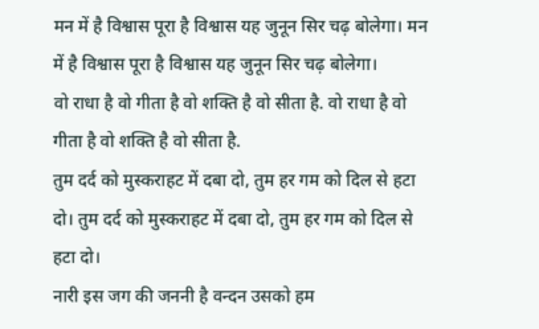मन में है विश्वास पूरा है विश्वास यह जुनून सिर चढ़ बोलेगा। मन में है विश्वास पूरा है विश्वास यह जुनून सिर चढ़ बोलेगा।
वो राधा है वो गीता है वो शक्ति है वो सीता है. वो राधा है वो गीता है वो शक्ति है वो सीता है.
तुम दर्द को मुस्कराहट में दबा दो, तुम हर गम को दिल से हटा दो। तुम दर्द को मुस्कराहट में दबा दो, तुम हर गम को दिल से हटा दो।
नारी इस जग की जननी है वन्दन उसको हम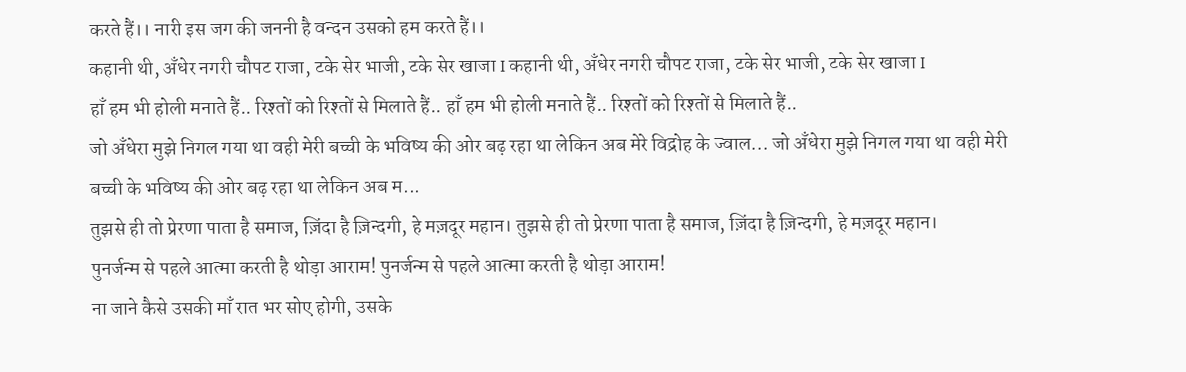करते हैं।। नारी इस जग की जननी है वन्दन उसको हम करते हैं।।
कहानी थी, अँधेर नगरी चौपट राजा, टके सेर भाजी, टके सेर खाजा I कहानी थी, अँधेर नगरी चौपट राजा, टके सेर भाजी, टके सेर खाजा I
हाँ हम भी होली मनाते हैं.. रिश्तों को रिश्तों से मिलाते हैं.. हाँ हम भी होली मनाते हैं.. रिश्तों को रिश्तों से मिलाते हैं..
जो अँधेरा मुझे निगल गया था वही मेरी बच्ची के भविष्य की ओर बढ़ रहा था लेकिन अब मेरे विद्रोह के ज्वाल... जो अँधेरा मुझे निगल गया था वही मेरी बच्ची के भविष्य की ओर बढ़ रहा था लेकिन अब म...
तुझसे ही तो प्रेरणा पाता है समाज, ज़िंदा है ज़िन्दगी, हे मज़दूर महान। तुझसे ही तो प्रेरणा पाता है समाज, ज़िंदा है ज़िन्दगी, हे मज़दूर महान।
पुनर्जन्म से पहले आत्मा करती है थोड़ा आराम! पुनर्जन्म से पहले आत्मा करती है थोड़ा आराम!
ना जाने कैसे उसकी माँ रात भर सोए होगी, उसके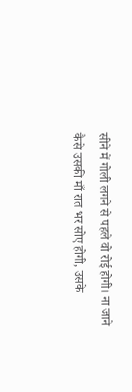सीने में गोली लगने से पहले वो रोई होगी। ना जाने कैसे उसकी माँ रात भर सोए होगी, उसके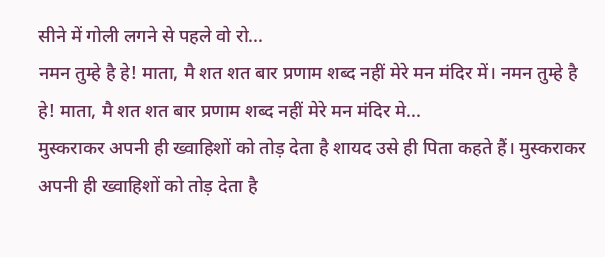सीने में गोली लगने से पहले वो रो...
नमन तुम्हे है हे! माता, मै शत शत बार प्रणाम शब्द नहीं मेरे मन मंदिर में। नमन तुम्हे है हे! माता, मै शत शत बार प्रणाम शब्द नहीं मेरे मन मंदिर मे...
मुस्कराकर अपनी ही ख्वाहिशों को तोड़ देता है शायद उसे ही पिता कहते हैं। मुस्कराकर अपनी ही ख्वाहिशों को तोड़ देता है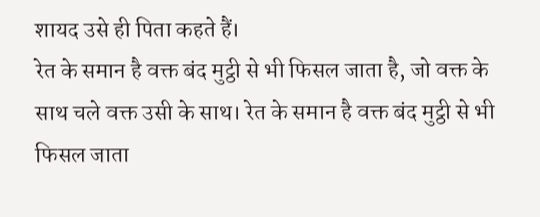शायद उसे ही पिता कहते हैं।
रेत के समान है वक्त बंद मुट्ठी से भी फिसल जाता है, जो वक्त के साथ चले वक्त उसी के साथ। रेत के समान है वक्त बंद मुट्ठी से भी फिसल जाता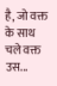है, जो वक्त के साथ चले वक्त उस...